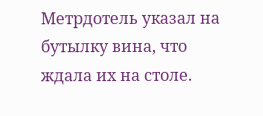Метрдотель указал на бутылку вина, что ждала их на столе.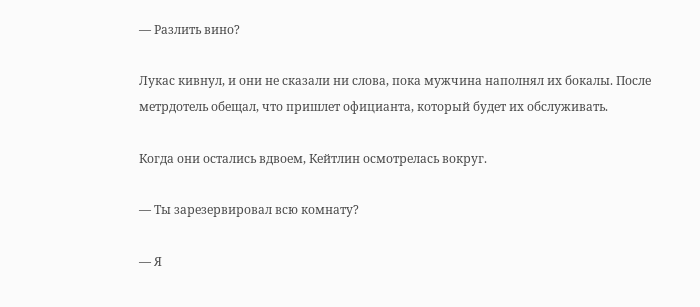― Разлить вино?

Лукас кивнул, и они не сказали ни слова, пока мужчина наполнял их бокалы. После метрдотель обещал, что пришлет официанта, который будет их обслуживать.

Когда они остались вдвоем, Кейтлин осмотрелась вокруг.

― Ты зарезервировал всю комнату?

― Я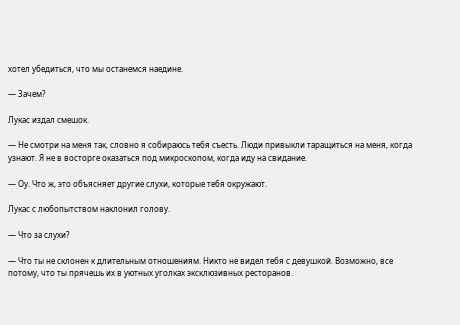хотел убедиться, что мы останемся наедине.

― Зачем?

Лукас издал смешок.

― Не смотри на меня так, словно я собираюсь тебя съесть. Люди привыкли таращиться на меня, когда узнают. Я не в восторге оказаться под микроскопом, когда иду на свидание.

― Оу. Что ж, это объясняет другие слухи, которые тебя окружают.

Лукас с любопытством наклонил голову.

― Что за слухи?

― Что ты не склонен к длительным отношениям. Никто не видел тебя с девушкой. Возможно, все потому, что ты прячешь их в уютных уголках эксклюзивных ресторанов.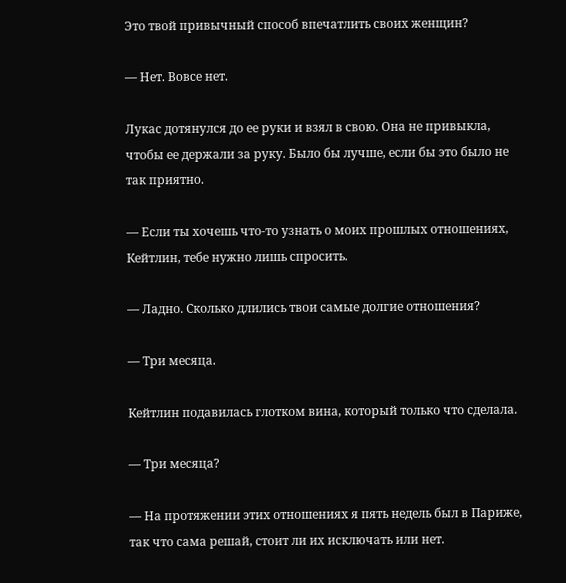Это твой привычный способ впечатлить своих женщин?

― Нет. Вовсе нет.

Лукас дотянулся до ее руки и взял в свою. Она не привыкла, чтобы ее держали за руку. Было бы лучше, если бы это было не так приятно.

― Если ты хочешь что-то узнать о моих прошлых отношениях, Кейтлин, тебе нужно лишь спросить.

― Ладно. Сколько длились твои самые долгие отношения?

― Три месяца.

Кейтлин подавилась глотком вина, который только что сделала.

― Три месяца?

― На протяжении этих отношениях я пять недель был в Париже, так что сама решай, стоит ли их исключать или нет.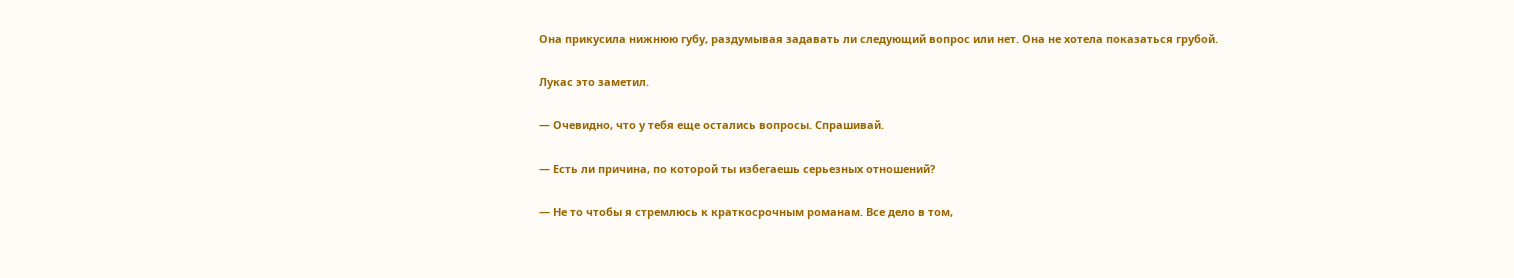Она прикусила нижнюю губу, раздумывая задавать ли следующий вопрос или нет. Она не хотела показаться грубой.

Лукас это заметил.

― Очевидно, что у тебя еще остались вопросы. Спрашивай.

― Есть ли причина, по которой ты избегаешь серьезных отношений?

― Не то чтобы я стремлюсь к краткосрочным романам. Все дело в том,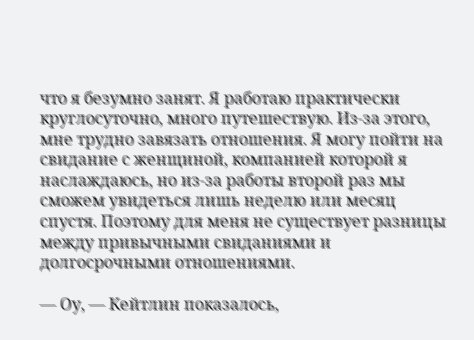что я безумно занят. Я работаю практически круглосуточно, много путешествую. Из-за этого, мне трудно завязать отношения. Я могу пойти на свидание с женщиной, компанией которой я наслаждаюсь, но из-за работы второй раз мы сможем увидеться лишь неделю или месяц спустя. Поэтому для меня не существует разницы между привычными свиданиями и долгосрочными отношениями.

― Оу, ― Кейтлин показалось,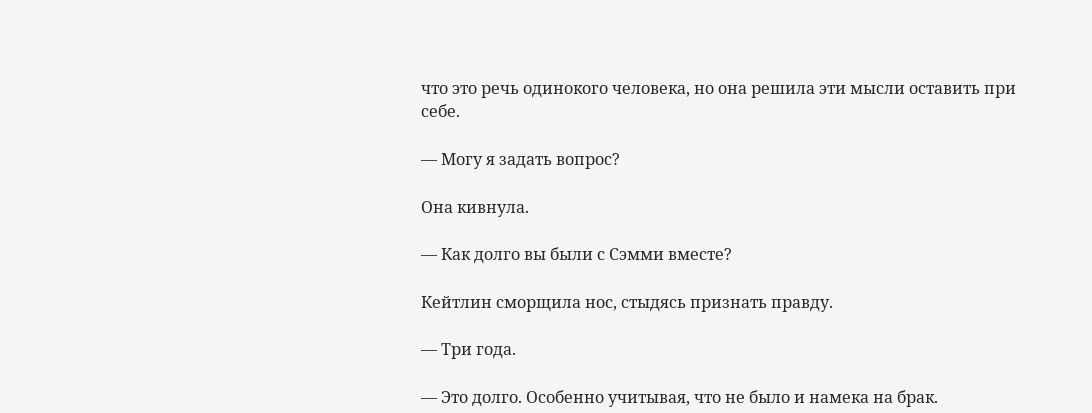что это речь одинокого человека, но она решила эти мысли оставить при себе.

― Могу я задать вопрос?

Она кивнула.

― Как долго вы были с Сэмми вместе?

Кейтлин сморщила нос, стыдясь признать правду.

― Три года.

― Это долго. Особенно учитывая, что не было и намека на брак.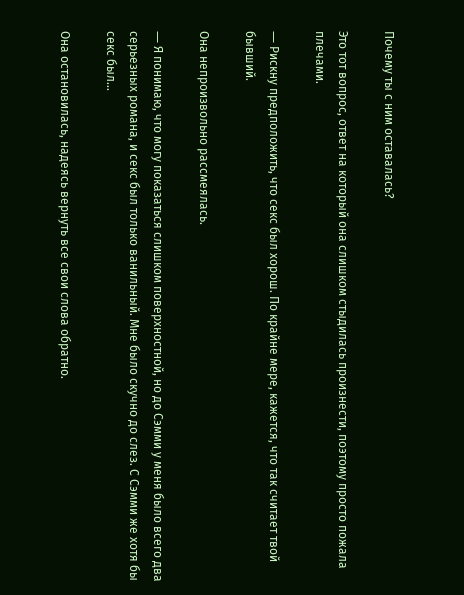Почему ты с ним оставалась?

Это тот вопрос, ответ на который она слишком стыдилась произнести, поэтому просто пожала плечами.

― Рискну предположить, что секс был хорош. По крайне мере, кажется, что так считает твой бывший.

Она непроизвольно рассмеялась.

― Я понимаю, что могу показаться слишком поверхностной, но до Сэмми у меня было всего два серьезных романа, и секс был только ванильный. Мне было скучно до слез. С Сэмми же хотя бы секс был...

Она остановилась, надеясь вернуть все свои слова обратно.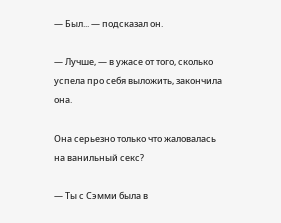― Был... ― подсказал он.

― Лучше, ― в ужасе от того, сколько успела про себя выложить, закончила она.

Она серьезно только что жаловалась на ванильный секс?

― Ты с Сэмми была в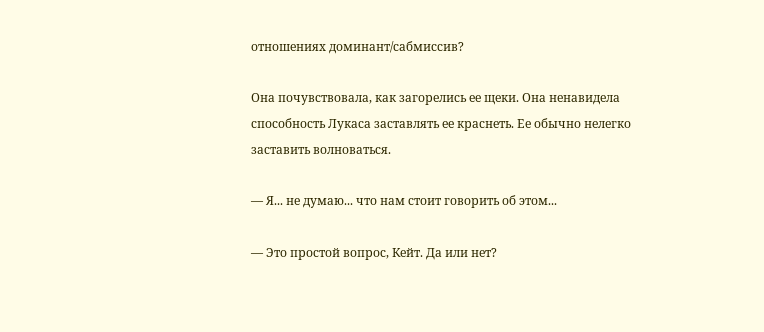отношениях доминант/сабмиссив?

Она почувствовала, как загорелись ее щеки. Она ненавидела способность Лукаса заставлять ее краснеть. Ее обычно нелегко заставить волноваться.

― Я... не думаю... что нам стоит говорить об этом...

― Это простой вопрос, Кейт. Да или нет?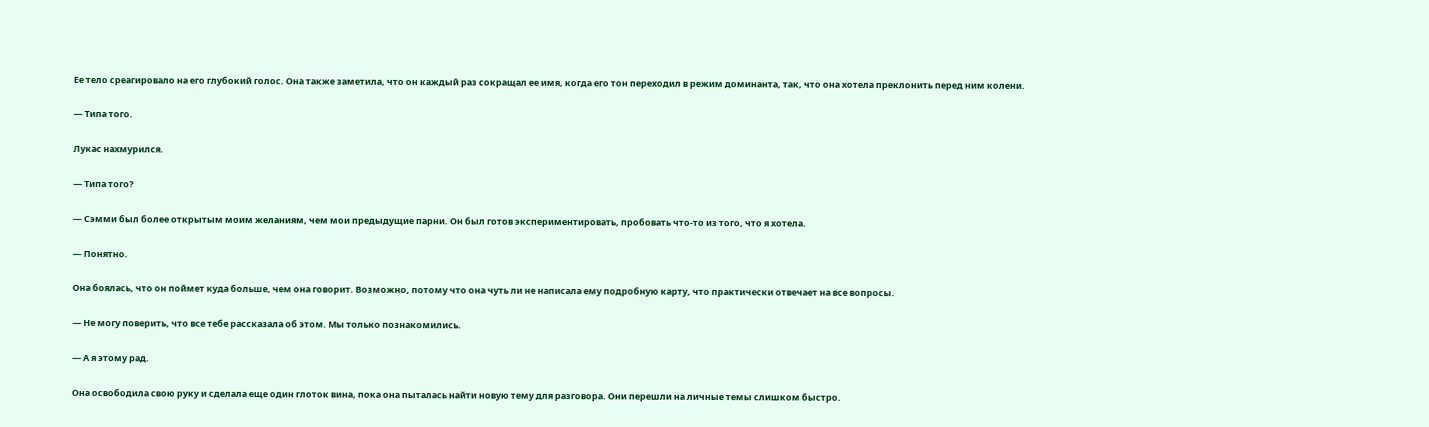Ее тело среагировало на его глубокий голос. Она также заметила, что он каждый раз сокращал ее имя, когда его тон переходил в режим доминанта, так, что она хотела преклонить перед ним колени.

― Типа того.

Лукас нахмурился.

― Типа того?

― Сэмми был более открытым моим желаниям, чем мои предыдущие парни. Он был готов экспериментировать, пробовать что-то из того, что я хотела.

― Понятно.

Она боялась, что он поймет куда больше, чем она говорит. Возможно, потому что она чуть ли не написала ему подробную карту, что практически отвечает на все вопросы.

― Не могу поверить, что все тебе рассказала об этом. Мы только познакомились.

― А я этому рад.

Она освободила свою руку и сделала еще один глоток вина, пока она пыталась найти новую тему для разговора. Они перешли на личные темы слишком быстро.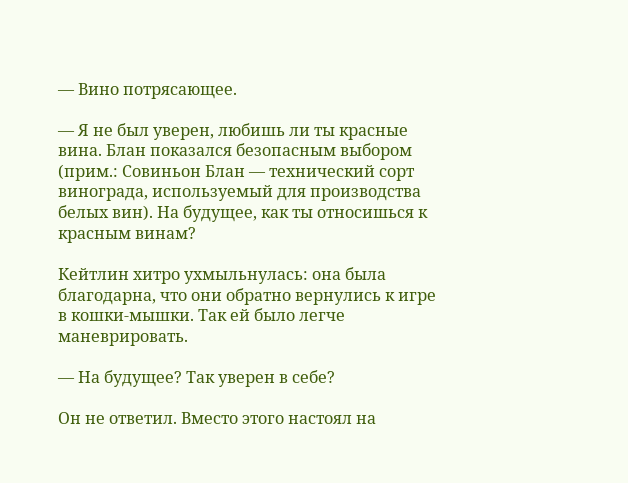― Вино потрясающее.

― Я не был уверен, любишь ли ты красные вина. Блан показался безопасным выбором (прим.: Совиньон Блан — технический сорт винограда, используемый для производства белых вин). На будущее, как ты относишься к красным винам?

Кейтлин хитро ухмыльнулась: она была благодарна, что они обратно вернулись к игре в кошки-мышки. Так ей было легче маневрировать.

― На будущее? Так уверен в себе?

Он не ответил. Вместо этого настоял на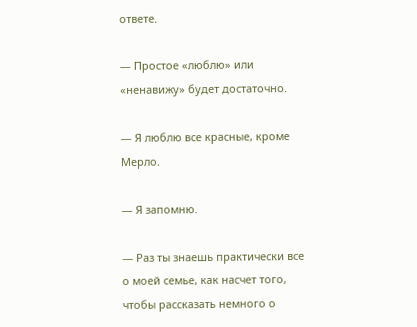ответе.

― Простое «люблю» или «ненавижу» будет достаточно.

― Я люблю все красные, кроме Мерло.

― Я запомню.

― Раз ты знаешь практически все о моей семье, как насчет того, чтобы рассказать немного о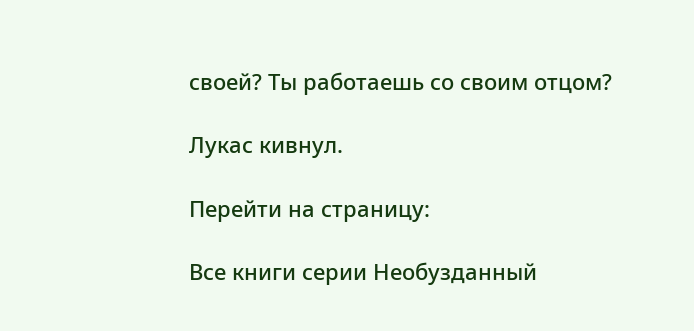своей? Ты работаешь со своим отцом?

Лукас кивнул.

Перейти на страницу:

Все книги серии Необузданный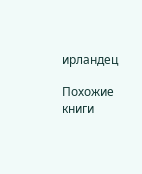ирландец

Похожие книги